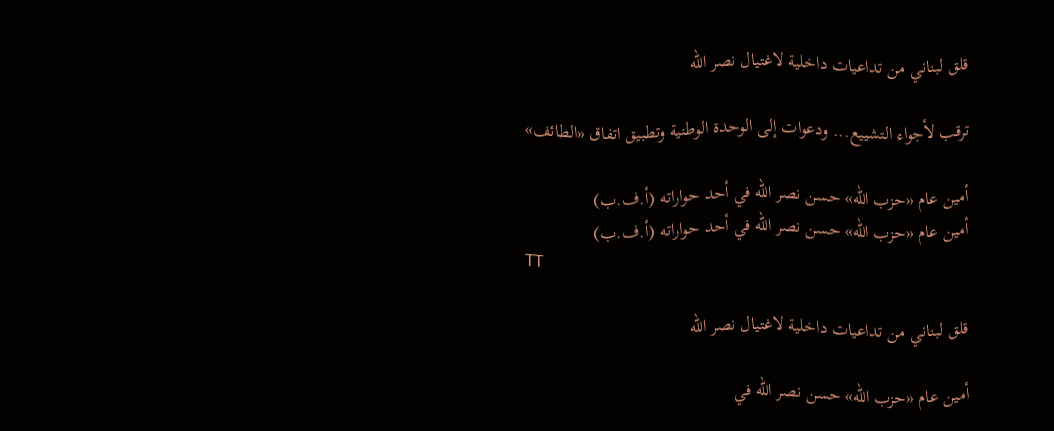قلق لبناني من تداعيات داخلية لاغتيال نصر الله

ترقب لأجواء التشييع... ودعوات إلى الوحدة الوطنية وتطبيق اتفاق «الطائف»

أمين عام «حزب‌ الله» حسن نصر الله في أحد حواراته (أ.ف.ب)
أمين عام «حزب‌ الله» حسن نصر الله في أحد حواراته (أ.ف.ب)
TT

قلق لبناني من تداعيات داخلية لاغتيال نصر الله

أمين عام «حزب‌ الله» حسن نصر الله في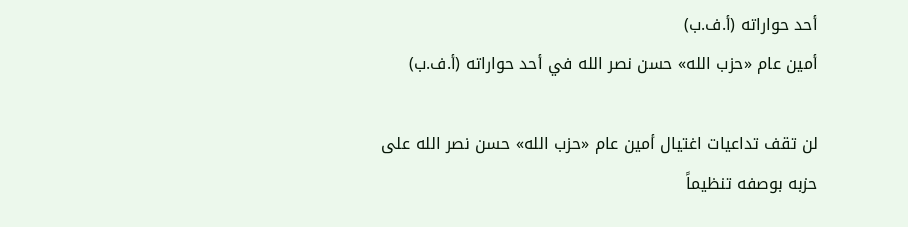أحد حواراته (أ.ف.ب)
أمين عام «حزب‌ الله» حسن نصر الله في أحد حواراته (أ.ف.ب)

لن تقف تداعيات اغتيال أمين عام «حزب الله» حسن نصر الله على حزبه بوصفه تنظيماً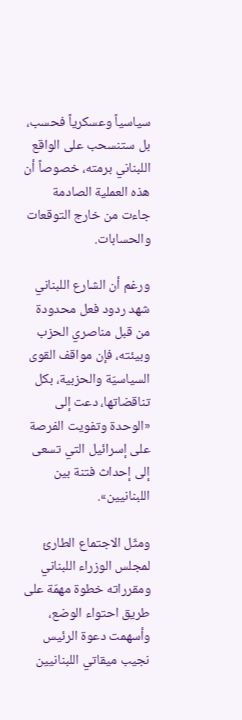سياسياً وعسكرياً فحسب، بل ستنسحب على الواقع اللبناني برمته، خصوصاً أن هذه العملية الصادمة جاءت من خارج التوقعات والحسابات.

ورغم أن الشارع اللبناني شهد ردود فعل محدودة من قبل مناصري الحزب وبيئته، فإن مواقف القوى السياسيّة والحزبية، بكل تناقضاتها، دعت إلى «الوحدة وتفويت الفرصة على إسرائيل التي تسعى إلى إحداث فتنة بين اللبنانيين».

ومثّل الاجتماع الطارئ لمجلس الوزراء اللبناني ومقرراته خطوة مهمّة على طريق احتواء الوضع، وأسهمت دعوة الرئيس نجيب ميقاتي اللبنانيين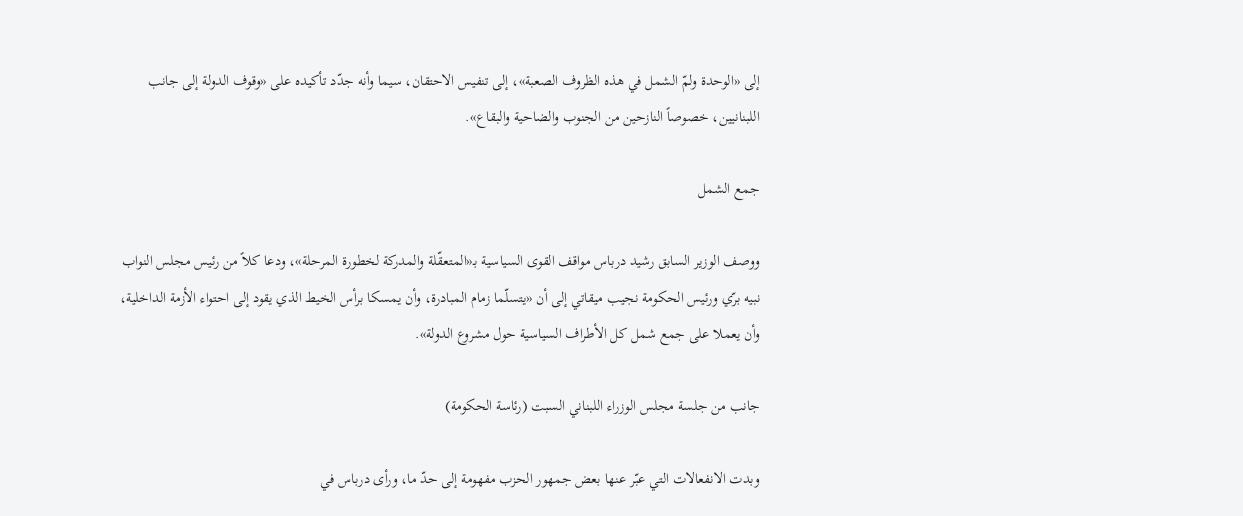إلى «الوحدة ولمّ الشمل في هذه الظروف الصعبة»، إلى تنفيس الاحتقان، سيما وأنه جدّد تأكيده على «وقوف الدولة إلى جانب اللبنانيين، خصوصاً النازحين من الجنوب والضاحية والبقاع».

جمع الشمل

ووصف الوزير السابق رشيد درباس مواقف القوى السياسية بـ«المتعقّلة والمدركة لخطورة المرحلة»، ودعا كلاً من رئيس مجلس النواب نبيه برّي ورئيس الحكومة نجيب ميقاتي إلى أن «يتسلّما زمام المبادرة، وأن يمسكا برأس الخيط الذي يقود إلى احتواء الأزمة الداخلية، وأن يعملا على جمع شمل كل الأطراف السياسية حول مشروع الدولة».

جانب من جلسة مجلس الوزراء اللبناني السبت (رئاسة الحكومة)

وبدت الانفعالات التي عبّر عنها بعض جمهور الحزب مفهومة إلى حدّ ما، ورأى درباس في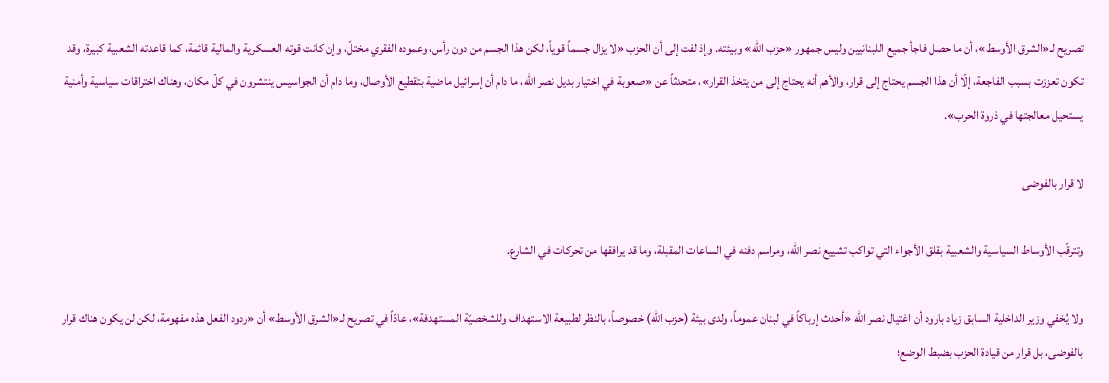تصريح لـ«الشرق الأوسط»، أن ما حصل فاجأ جميع اللبنانيين وليس جمهور «حزب الله» وبيئته. وإذ لفت إلى أن الحزب «لا يزال جسماً قوياً، لكن هذا الجسم من دون رأس، وعموده الفقري مختلّ، وإن كانت قوته العسكرية والمالية قائمة، كما قاعدته الشعبية كبيرة، وقد تكون تعززت بسبب الفاجعة، إلّا أن هذا الجسم يحتاج إلى قرار، والأهم أنه يحتاج إلى من يتخذ القرار»، متحدثاً عن «صعوبة في اختيار بديل نصر الله، ما دام أن إسرائيل ماضية بتقطيع الأوصال، وما دام أن الجواسيس ينتشرون في كلّ مكان، وهناك اختراقات سياسية وأمنية يستحيل معالجتها في ذروة الحرب».

لا قرار بالفوضى

وتترقّب الأوساط السياسية والشعبية بقلق الأجواء التي تواكب تشييع نصر الله، ومراسم دفنه في الساعات المقبلة، وما قد يرافقها من تحركات في الشارع.

ولا يُخفي وزير الداخلية السابق زياد بارود أن اغتيال نصر الله «أحدث إرباكاً في لبنان عموماً، ولدى بيئة (حزب الله) خصوصاً، بالنظر لطبيعة الاستهداف وللشخصيّة المستهدفة»، عادّاً في تصريح لـ«الشرق الأوسط» أن «ردود الفعل هذه مفهومة، لكن لن يكون هناك قرار بالفوضى، بل قرار من قيادة الحزب بضبط الوضع؛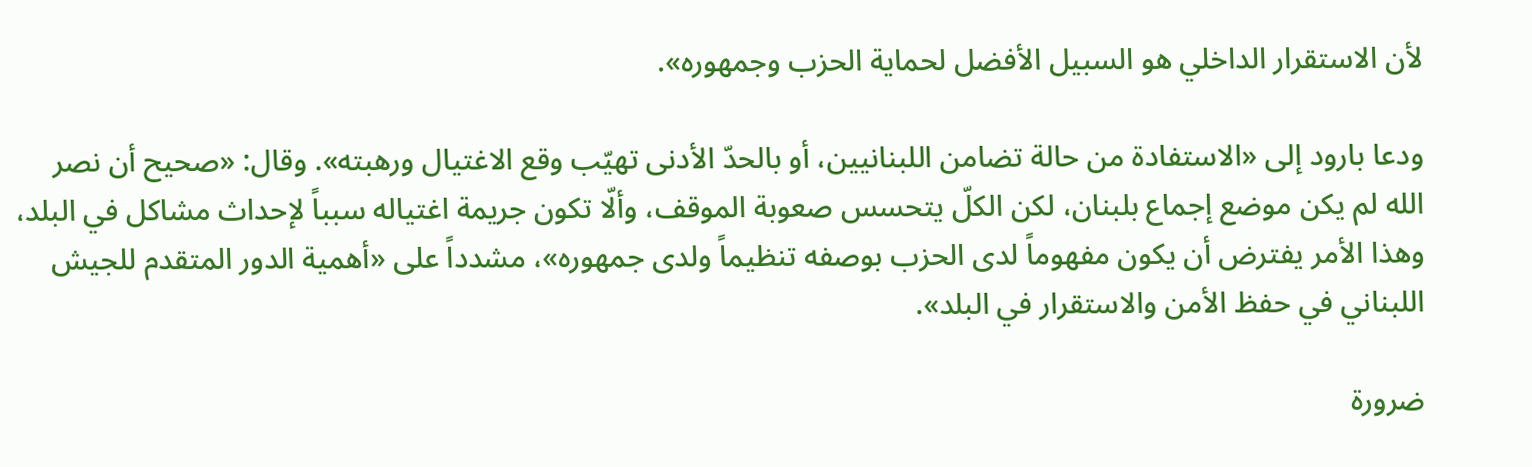لأن الاستقرار الداخلي هو السبيل الأفضل لحماية الحزب وجمهوره».

ودعا بارود إلى «الاستفادة من حالة تضامن اللبنانيين، أو بالحدّ الأدنى تهيّب وقع الاغتيال ورهبته». وقال: «صحيح أن نصر الله لم يكن موضع إجماع بلبنان، لكن الكلّ يتحسس صعوبة الموقف، وألّا تكون جريمة اغتياله سبباً لإحداث مشاكل في البلد، وهذا الأمر يفترض أن يكون مفهوماً لدى الحزب بوصفه تنظيماً ولدى جمهوره»، مشدداً على «أهمية الدور المتقدم للجيش اللبناني في حفظ الأمن والاستقرار في البلد».

ضرورة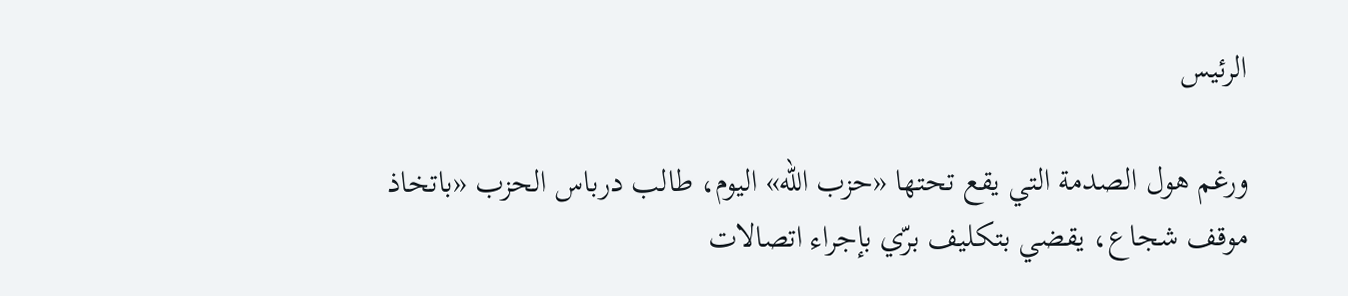الرئيس

ورغم هول الصدمة التي يقع تحتها «حزب الله» اليوم، طالب درباس الحزب «باتخاذ موقف شجاع، يقضي بتكليف برّي بإجراء اتصالات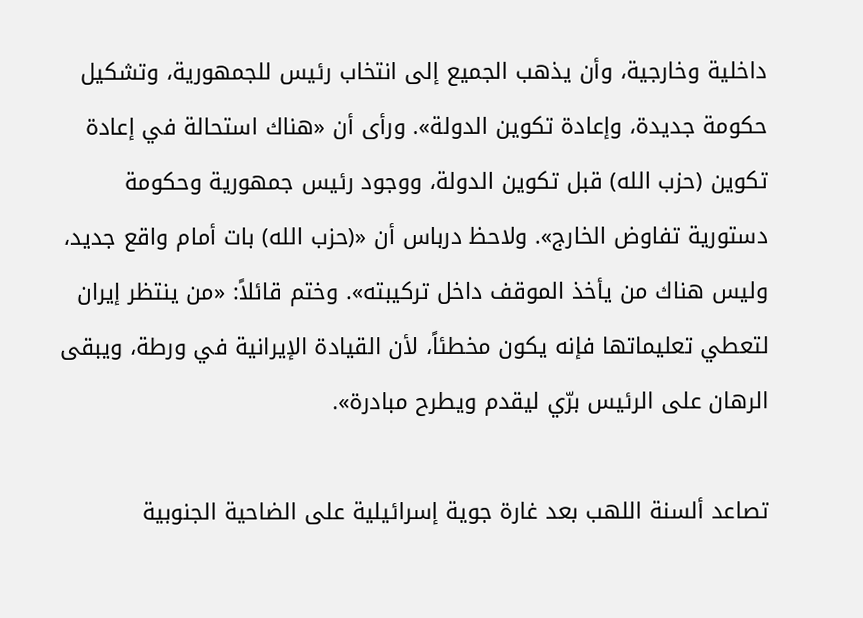داخلية وخارجية، وأن يذهب الجميع إلى انتخاب رئيس للجمهورية، وتشكيل حكومة جديدة، وإعادة تكوين الدولة». ورأى أن «هناك استحالة في إعادة تكوين (حزب الله) قبل تكوين الدولة، ووجود رئيس جمهورية وحكومة دستورية تفاوض الخارج». ولاحظ درباس أن «(حزب الله) بات أمام واقع جديد، وليس هناك من يأخذ الموقف داخل تركيبته». وختم قائلاً: «من ينتظر إيران لتعطي تعليماتها فإنه يكون مخطئاً، لأن القيادة الإيرانية في ورطة، ويبقى الرهان على الرئيس برّي ليقدم ويطرح مبادرة».

تصاعد ألسنة اللهب بعد غارة جوية إسرائيلية على الضاحية الجنوبية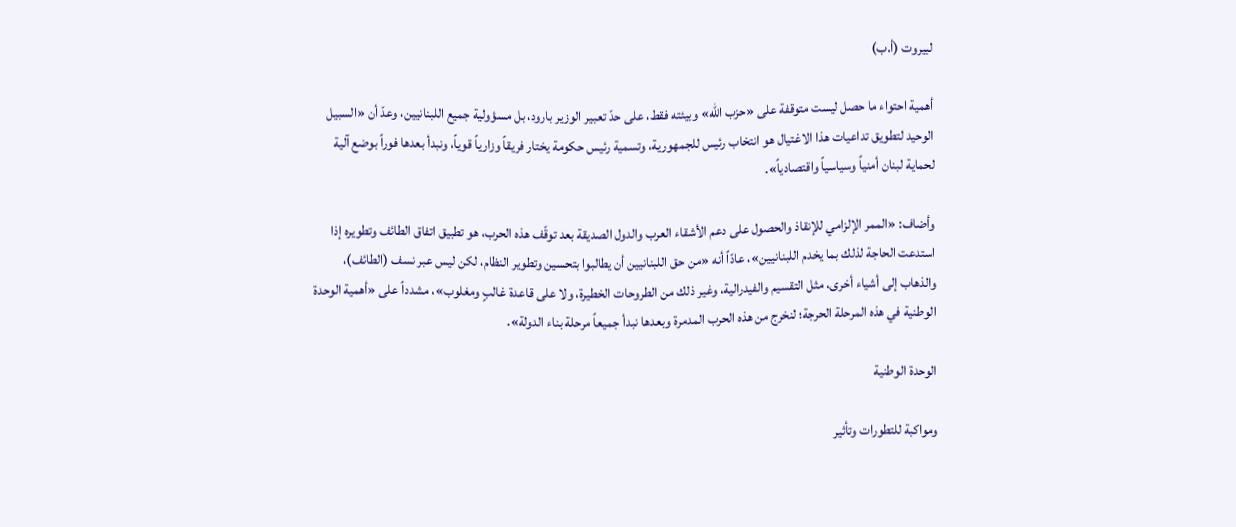لبيروت (أ.ب)

أهمية احتواء ما حصل ليست متوقفة على «حزب الله» وبيئته فقط، على حدّ تعبير الوزير بارود، بل مسؤولية جميع اللبنانيين، وعدّ أن «السبيل الوحيد لتطويق تداعيات هذا الاغتيال هو انتخاب رئيس للجمهورية، وتسمية رئيس حكومة يختار فريقاً وزارياً قوياً، ونبدأ بعدها فوراً بوضع آلية لحماية لبنان أمنياً وسياسياً واقتصادياً».

وأضاف: «الممر الإلزامي للإنقاذ والحصول على دعم الأشقاء العرب والدول الصديقة بعد توقّف هذه الحرب، هو تطبيق اتفاق الطائف وتطويره إذا استدعت الحاجة لذلك بما يخدم اللبنانيين»، عادّاً أنه «من حق اللبنانيين أن يطالبوا بتحسين وتطوير النظام، لكن ليس عبر نسف (الطائف)، والذهاب إلى أشياء أخرى، مثل التقسيم والفيدرالية، وغير ذلك من الطروحات الخطيرة، ولا على قاعدة غالبٍ ومغلوب»، مشدداً على «أهمية الوحدة الوطنية في هذه المرحلة الحرجة؛ لنخرج من هذه الحرب المدمرة وبعدها نبدأ جميعاً مرحلة بناء الدولة».

الوحدة الوطنية

ومواكبة للتطورات وتأثير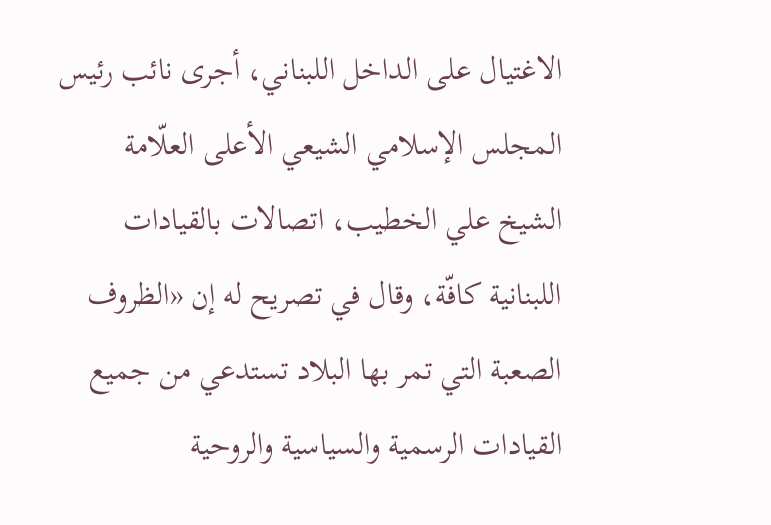الاغتيال على الداخل اللبناني، أجرى نائب رئيس المجلس الإسلامي الشيعي الأعلى العلّامة الشيخ علي الخطيب، اتصالات بالقيادات اللبنانية كافّة، وقال في تصريح له إن «الظروف الصعبة التي تمر بها البلاد تستدعي من جميع القيادات الرسمية والسياسية والروحية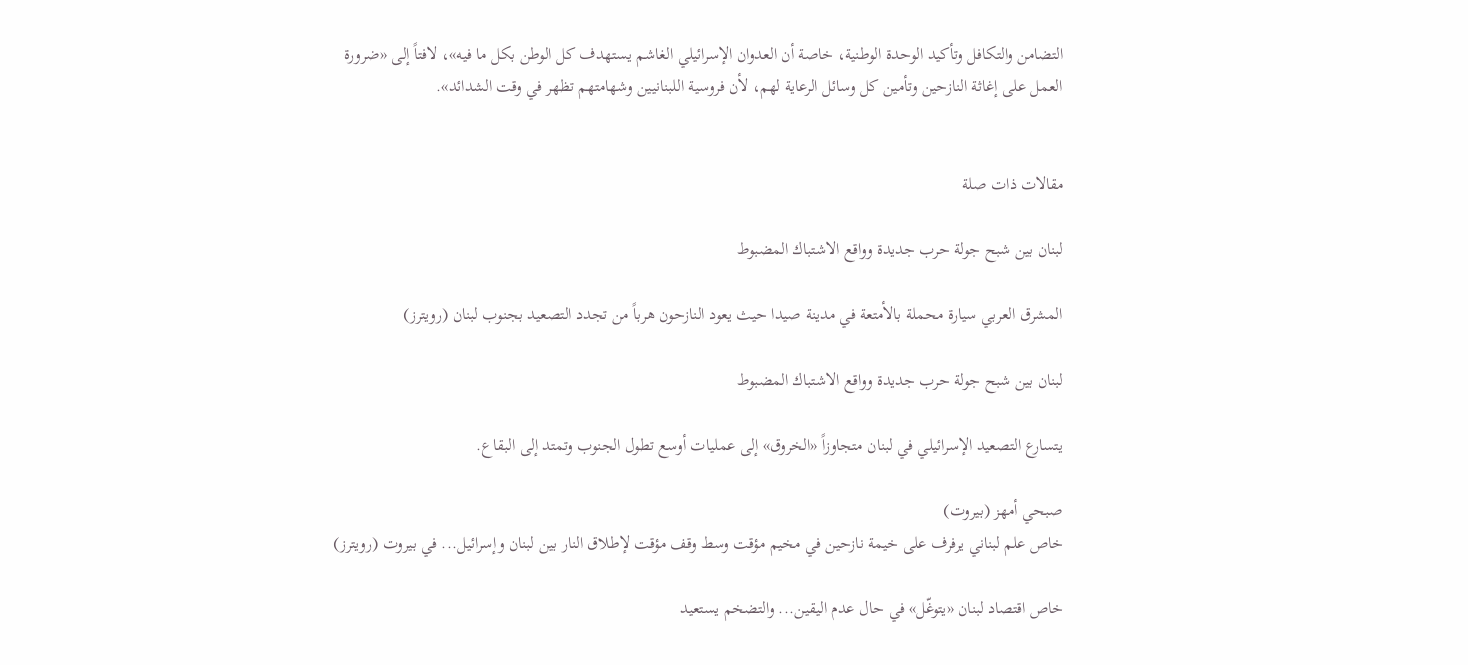التضامن والتكافل وتأكيد الوحدة الوطنية، خاصة أن العدوان الإسرائيلي الغاشم يستهدف كل الوطن بكل ما فيه»، لافتاً إلى «ضرورة العمل على إغاثة النازحين وتأمين كل وسائل الرعاية لهم، لأن فروسية اللبنانيين وشهامتهم تظهر في وقت الشدائد».


مقالات ذات صلة

لبنان بين شبح جولة حرب جديدة وواقع الاشتباك المضبوط

المشرق العربي سيارة محملة بالأمتعة في مدينة صيدا حيث يعود النازحون هرباً من تجدد التصعيد بجنوب لبنان (رويترز)

لبنان بين شبح جولة حرب جديدة وواقع الاشتباك المضبوط

يتسارع التصعيد الإسرائيلي في لبنان متجاوزاً «الخروق» إلى عمليات أوسع تطول الجنوب وتمتد إلى البقاع.

صبحي أمهز (بيروت)
خاص علم لبناني يرفرف على خيمة نازحين في مخيم مؤقت وسط وقف مؤقت لإطلاق النار بين لبنان وإسرائيل... في بيروت (رويترز)

خاص اقتصاد لبنان «يتوغّل» في حال عدم اليقين... والتضخم يستعيد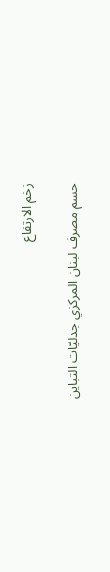زخم الارتفاع

حسم مصرف لبنان المركزي جدليّات التباين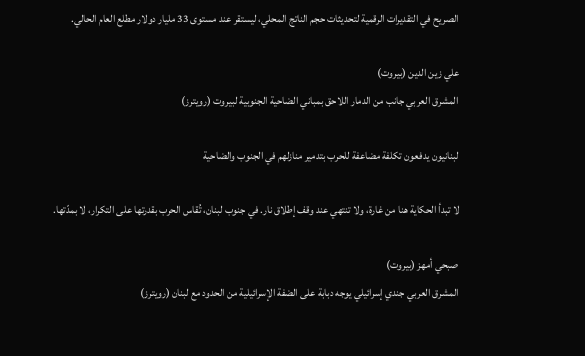الصريح في التقديرات الرقمية لتحديثات حجم الناتج المحلي، ليستقر عند مستوى 33 مليار دولار مطلع العام الحالي.

علي زين الدين (بيروت)
المشرق العربي جانب من الدمار اللاحق بمباني الضاحية الجنوبية لبيروت (رويترز)

لبنانيون يدفعون تكلفة مضاعفة للحرب بتدمير منازلهم في الجنوب والضاحية

لا تبدأ الحكاية هنا من غارة، ولا تنتهي عند وقف إطلاق نار. في جنوب لبنان، تُقاس الحرب بقدرتها على التكرار، لا بمدّتها.

صبحي أمهز (بيروت)
المشرق العربي جندي إسرائيلي يوجه دبابة على الضفة الإسرائيلية من الحدود مع لبنان (رويترز)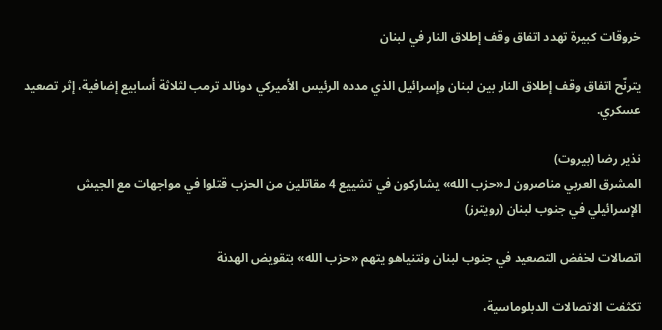خروقات كبيرة تهدد اتفاق وقف إطلاق النار في لبنان

يترنّح اتفاق وقف إطلاق النار بين لبنان وإسرائيل الذي مدده الرئيس الأميركي دونالد ترمب لثلاثة أسابيع إضافية، إثر تصعيد عسكري.

نذير رضا (بيروت)
المشرق العربي مناصرون لـ«حزب الله» يشاركون في تشييع 4 مقاتلين من الحزب قتلوا في مواجهات مع الجيش الإسرائيلي في جنوب لبنان (رويترز)

اتصالات لخفض التصعيد في جنوب لبنان ونتنياهو يتهم «حزب الله» بتقويض الهدنة

تكثفت الاتصالات الدبلوماسية،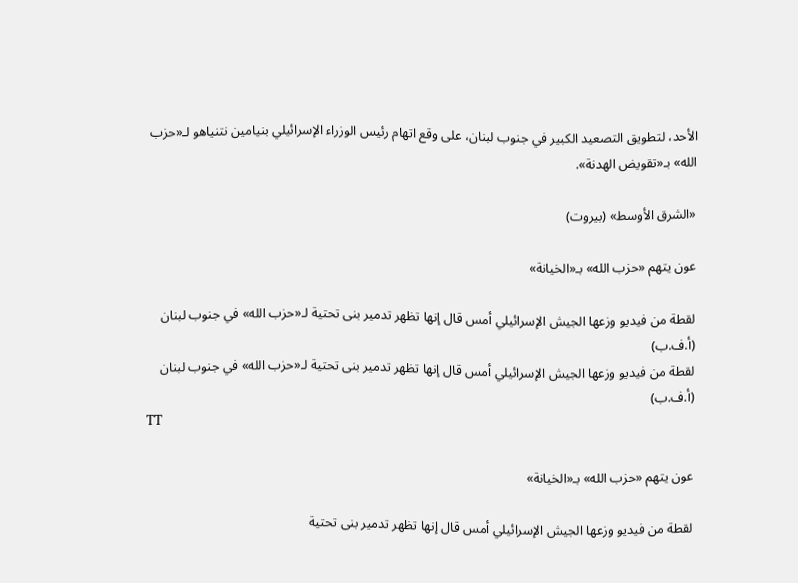الأحد، لتطويق التصعيد الكبير في جنوب لبنان، على وقع اتهام رئيس الوزراء الإسرائيلي بنيامين نتنياهو لـ«حزب الله» بـ«تقويض الهدنة».

«الشرق الأوسط» (بيروت)

عون يتهم «حزب الله» بـ«الخيانة»

لقطة من فيديو وزعها الجيش الإسرائيلي أمس قال إنها تظهر تدمير بنى تحتية لـ«حزب الله» في جنوب لبنان (أ.ف.ب)
لقطة من فيديو وزعها الجيش الإسرائيلي أمس قال إنها تظهر تدمير بنى تحتية لـ«حزب الله» في جنوب لبنان (أ.ف.ب)
TT

عون يتهم «حزب الله» بـ«الخيانة»

لقطة من فيديو وزعها الجيش الإسرائيلي أمس قال إنها تظهر تدمير بنى تحتية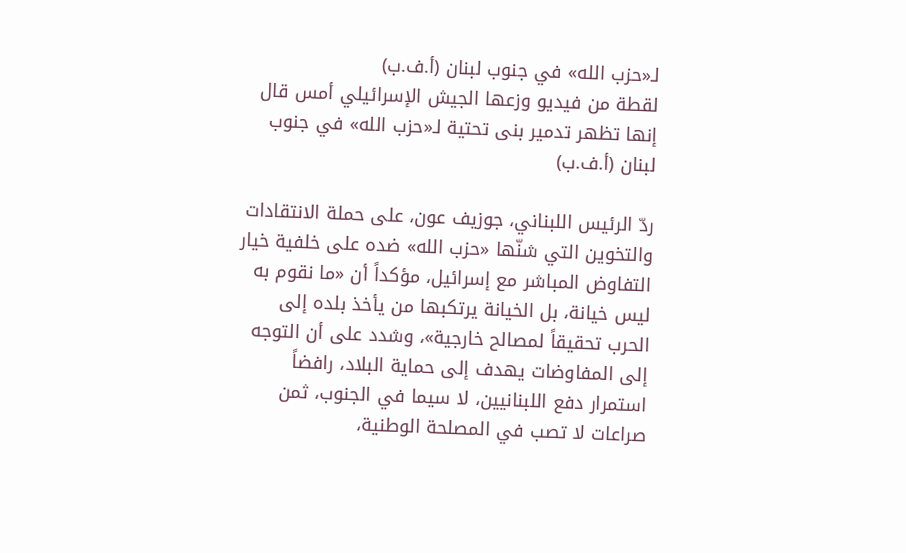لـ«حزب الله» في جنوب لبنان (أ.ف.ب)
لقطة من فيديو وزعها الجيش الإسرائيلي أمس قال إنها تظهر تدمير بنى تحتية لـ«حزب الله» في جنوب لبنان (أ.ف.ب)

ردّ الرئيس اللبناني، جوزيف عون، على حملة الانتقادات والتخوين التي شنّها «حزب الله» ضده على خلفية خيار التفاوض المباشر مع إسرائيل، مؤكداً أن «ما نقوم به ليس خيانة، بل الخيانة يرتكبها من يأخذ بلده إلى الحرب تحقيقاً لمصالح خارجية»، وشدد على أن التوجه إلى المفاوضات يهدف إلى حماية البلاد، رافضاً استمرار دفع اللبنانيين، لا سيما في الجنوب، ثمن صراعات لا تصب في المصلحة الوطنية،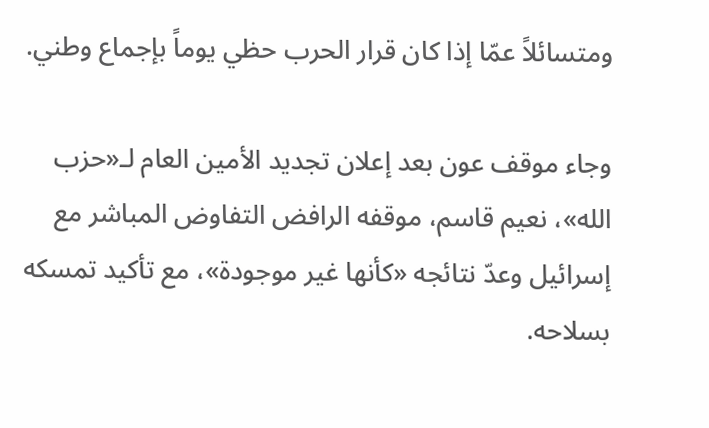ومتسائلاً عمّا إذا كان قرار الحرب حظي يوماً بإجماع وطني.

وجاء موقف عون بعد إعلان تجديد الأمين العام لـ«حزب الله»، نعيم قاسم، موقفه الرافض التفاوض المباشر مع إسرائيل وعدّ نتائجه «كأنها غير موجودة»، مع تأكيد تمسكه بسلاحه.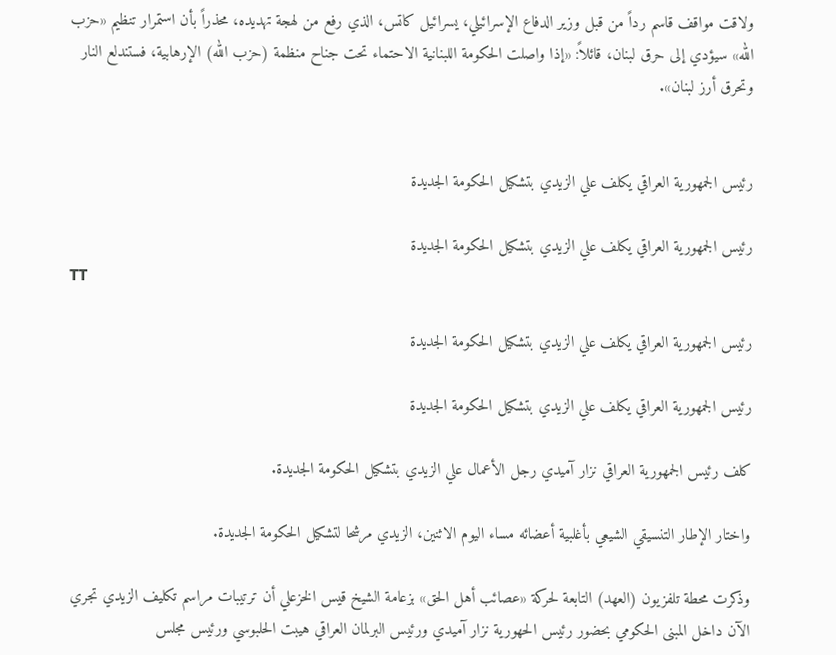ولاقت مواقف قاسم رداً من قبل وزير الدفاع الإسرائيلي، يسرائيل كاتس، الذي رفع من لهجة تهديده، محذراً بأن استمرار تنظيم «حزب الله» سيؤدي إلى حرق لبنان، قائلاً: «إذا واصلت الحكومة اللبنانية الاحتماء تحت جناح منظمة (حزب الله) الإرهابية، فستندلع النار وتحرق أرز لبنان».


رئيس الجمهورية العراقي يكلف علي الزيدي بتشكيل الحكومة الجديدة

رئيس الجمهورية العراقي يكلف علي الزيدي بتشكيل الحكومة الجديدة
TT

رئيس الجمهورية العراقي يكلف علي الزيدي بتشكيل الحكومة الجديدة

رئيس الجمهورية العراقي يكلف علي الزيدي بتشكيل الحكومة الجديدة

كلف رئيس الجمهورية العراقي نزار آميدي رجل الأعمال علي الزيدي بتشكيل الحكومة الجديدة.

واختار الإطار التنسيقي الشيعي بأغلبية أعضائه مساء اليوم الاثنين، الزيدي مرشحا لتشكيل الحكومة الجديدة.

وذكرت محطة تلفزيون (العهد) التابعة لحركة «عصائب أهل الحق» بزعامة الشيخ قيس الخزعلي أن ترتيبات مراسم تكليف الزيدي تجري الآن داخل المبنى الحكومي بحضور رئيس الحهورية نزار آميدي ورئيس البرلمان العراقي هيبت الحلبوسي ورئيس مجلس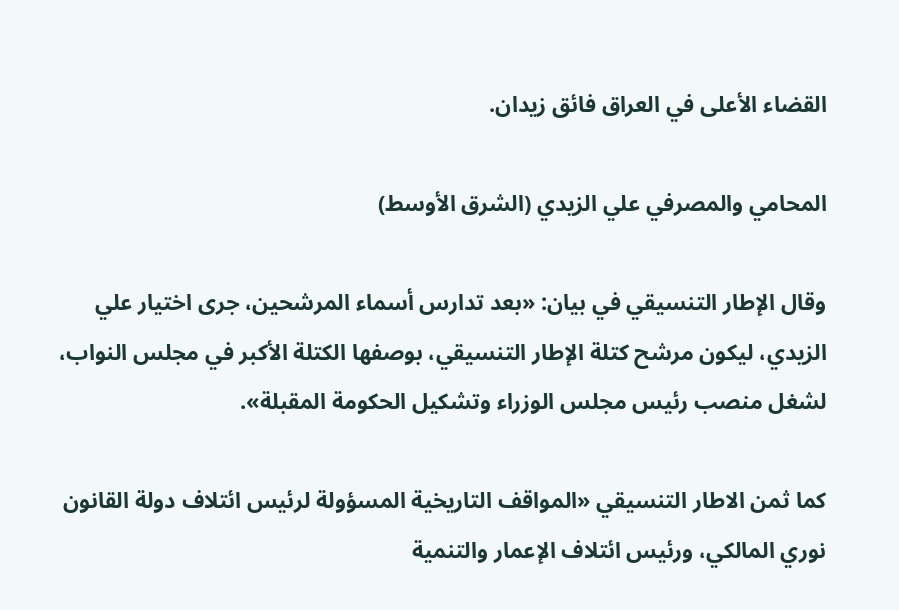القضاء الأعلى في العراق فائق زيدان.

المحامي والمصرفي علي الزيدي (الشرق الأوسط)

وقال الإطار التنسيقي في بيان: «بعد تدارس أسماء المرشحين، جرى اختيار علي الزيدي، ليكون مرشح كتلة الإطار التنسيقي، بوصفها الكتلة الأكبر في مجلس النواب، لشغل منصب رئيس مجلس الوزراء وتشكيل الحكومة المقبلة».

كما ثمن الاطار التنسيقي «المواقف التاريخية المسؤولة لرئيس ائتلاف دولة القانون نوري المالكي، ورئيس ائتلاف الإعمار والتنمية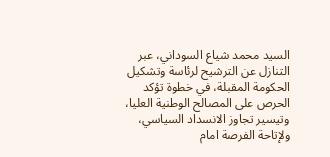السيد محمد شياع السوداني، عبر التنازل عن الترشيح لرئاسة وتشكيل الحكومة المقبلة، في خطوة تؤكد الحرص على المصالح الوطنية العليا، وتيسير تجاوز الانسداد السياسي، ولإتاحة الفرصة امام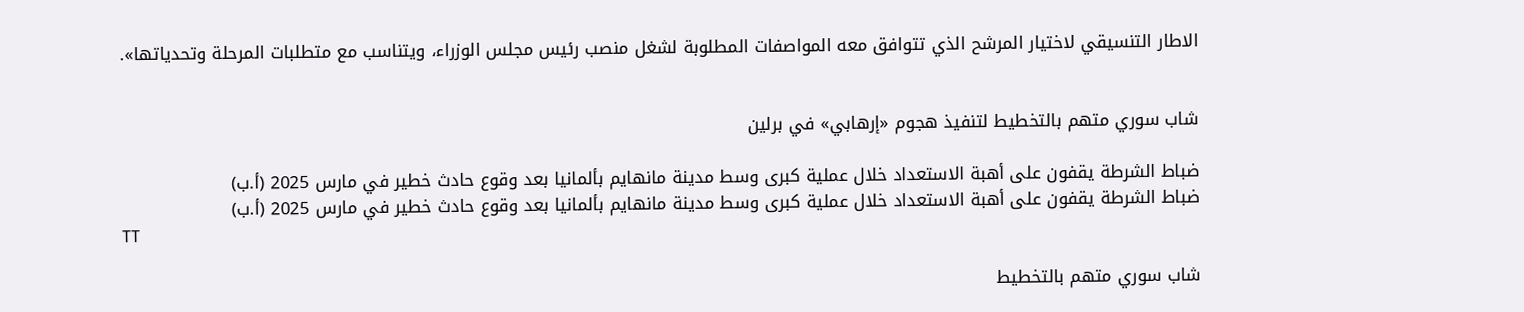الاطار التنسيقي لاختيار المرشح الذي تتوافق معه المواصفات المطلوبة لشغل منصب رئيس مجلس الوزراء، ويتناسب مع متطلبات المرحلة وتحدياتها».


شاب سوري متهم بالتخطيط لتنفيذ هجوم «إرهابي» في برلين

ضباط الشرطة يقفون على أهبة الاستعداد خلال عملية كبرى وسط مدينة مانهايم بألمانيا بعد وقوع حادث خطير في مارس 2025 (أ.ب)
ضباط الشرطة يقفون على أهبة الاستعداد خلال عملية كبرى وسط مدينة مانهايم بألمانيا بعد وقوع حادث خطير في مارس 2025 (أ.ب)
TT

شاب سوري متهم بالتخطيط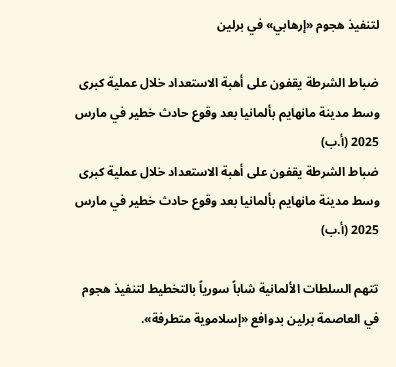لتنفيذ هجوم «إرهابي» في برلين

ضباط الشرطة يقفون على أهبة الاستعداد خلال عملية كبرى وسط مدينة مانهايم بألمانيا بعد وقوع حادث خطير في مارس 2025 (أ.ب)
ضباط الشرطة يقفون على أهبة الاستعداد خلال عملية كبرى وسط مدينة مانهايم بألمانيا بعد وقوع حادث خطير في مارس 2025 (أ.ب)

تتهم السلطات الألمانية شاباً سورياً بالتخطيط لتنفيذ هجوم في العاصمة برلين بدوافع «إسلاموية متطرفة».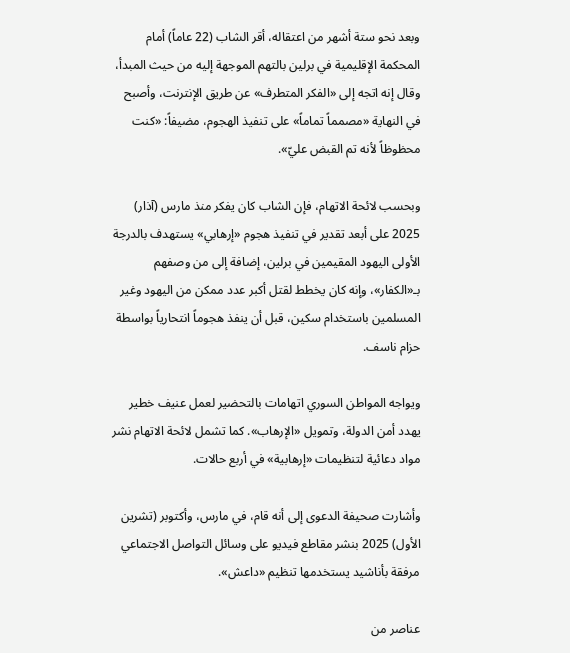وبعد نحو ستة أشهر من اعتقاله، أقر الشاب (22 عاماً) أمام المحكمة الإقليمية في برلين بالتهم الموجهة إليه من حيث المبدأ، وقال إنه اتجه إلى «الفكر المتطرف» عن طريق الإنترنت، وأصبح في النهاية «مصمماً تماماً» على تنفيذ الهجوم، مضيفاً: «كنت محظوظاً لأنه تم القبض عليّ».

وبحسب لائحة الاتهام، فإن الشاب كان يفكر منذ مارس (آذار) 2025 على أبعد تقدير في تنفيذ هجوم «إرهابي» يستهدف بالدرجة الأولى اليهود المقيمين في برلين، إضافة إلى من وصفهم بـ«الكفار»، وإنه كان يخطط لقتل أكبر عدد ممكن من اليهود وغير المسلمين باستخدام سكين، قبل أن ينفذ هجوماً انتحارياً بواسطة حزام ناسف.

ويواجه المواطن السوري اتهامات بالتحضير لعمل عنيف خطير يهدد أمن الدولة، وتمويل «الإرهاب». كما تشمل لائحة الاتهام نشر مواد دعائية لتنظيمات «إرهابية» في أربع حالات.

وأشارت صحيفة الدعوى إلى أنه قام، في مارس، وأكتوبر (تشرين الأول) 2025 بنشر مقاطع فيديو على وسائل التواصل الاجتماعي مرفقة بأناشيد يستخدمها تنظيم «داعش».

عناصر من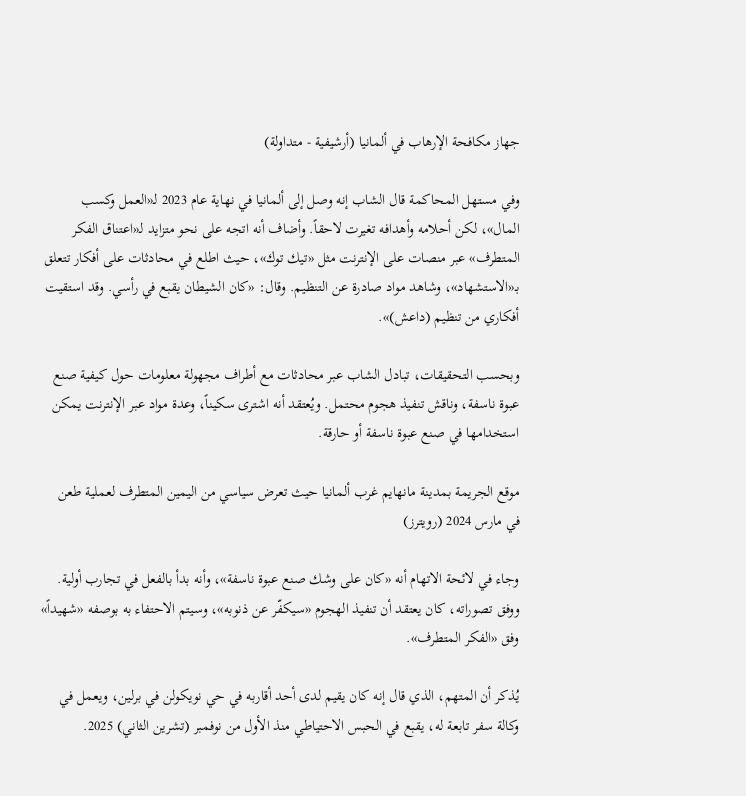جهاز مكافحة الإرهاب في ألمانيا (أرشيفية - متداولة)

وفي مستهل المحاكمة قال الشاب إنه وصل إلى ألمانيا في نهاية عام 2023 لـ«العمل وكسب المال»، لكن أحلامه وأهدافه تغيرت لاحقاً. وأضاف أنه اتجه على نحو متزايد لـ«اعتناق الفكر المتطرف» عبر منصات على الإنترنت مثل «تيك توك»، حيث اطلع في محادثات على أفكار تتعلق بـ«الاستشهاد»، وشاهد مواد صادرة عن التنظيم. وقال: «كان الشيطان يقبع في رأسي. وقد استقيت أفكاري من تنظيم (داعش)».

وبحسب التحقيقات، تبادل الشاب عبر محادثات مع أطراف مجهولة معلومات حول كيفية صنع عبوة ناسفة، وناقش تنفيذ هجوم محتمل. ويُعتقد أنه اشترى سكيناً، وعدة مواد عبر الإنترنت يمكن استخدامها في صنع عبوة ناسفة أو حارقة.

موقع الجريمة بمدينة مانهايم غرب ألمانيا حيث تعرض سياسي من اليمين المتطرف لعملية طعن في مارس 2024 (رويترز)

وجاء في لائحة الاتهام أنه «كان على وشك صنع عبوة ناسفة»، وأنه بدأ بالفعل في تجارب أولية. ووفق تصوراته، كان يعتقد أن تنفيذ الهجوم «سيكفّر عن ذنوبه»، وسيتم الاحتفاء به بوصفه «شهيداً» وفق «الفكر المتطرف».

يُذكر أن المتهم، الذي قال إنه كان يقيم لدى أحد أقاربه في حي نويكولن في برلين، ويعمل في وكالة سفر تابعة له، يقبع في الحبس الاحتياطي منذ الأول من نوفمبر (تشرين الثاني) 2025.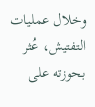وخلال عمليات التفتيش، عُثر بحوزته على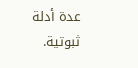عدة أدلة ثبوتية.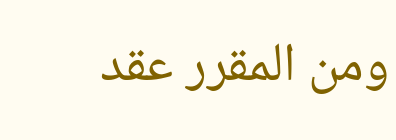ومن المقرر عقد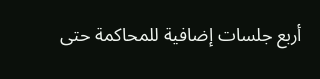أربع جلسات إضافية للمحاكمة حتى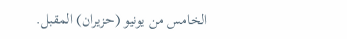الخامس من يونيو (حزيران) المقبل.